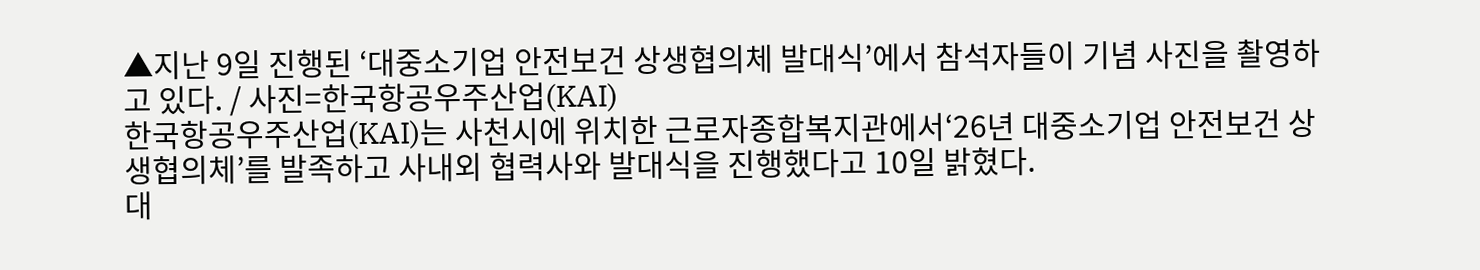▲지난 9일 진행된 ‘대중소기업 안전보건 상생협의체 발대식’에서 참석자들이 기념 사진을 촬영하고 있다. / 사진=한국항공우주산업(KAI)
한국항공우주산업(KAI)는 사천시에 위치한 근로자종합복지관에서‘26년 대중소기업 안전보건 상생협의체’를 발족하고 사내외 협력사와 발대식을 진행했다고 10일 밝혔다.
대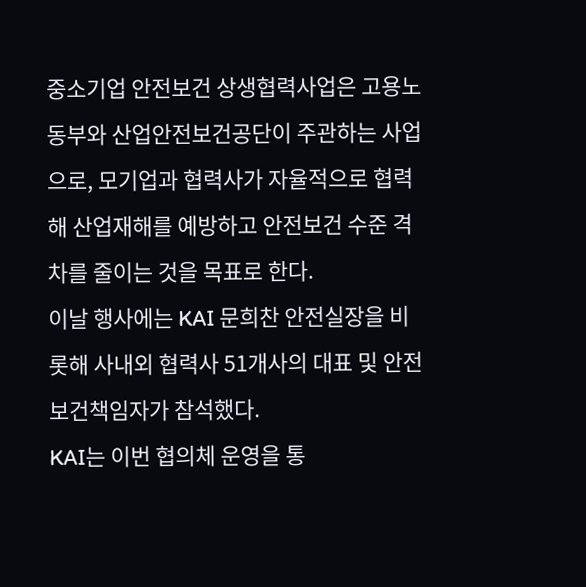중소기업 안전보건 상생협력사업은 고용노동부와 산업안전보건공단이 주관하는 사업으로, 모기업과 협력사가 자율적으로 협력해 산업재해를 예방하고 안전보건 수준 격차를 줄이는 것을 목표로 한다.
이날 행사에는 KAI 문희찬 안전실장을 비롯해 사내외 협력사 51개사의 대표 및 안전보건책임자가 참석했다.
KAI는 이번 협의체 운영을 통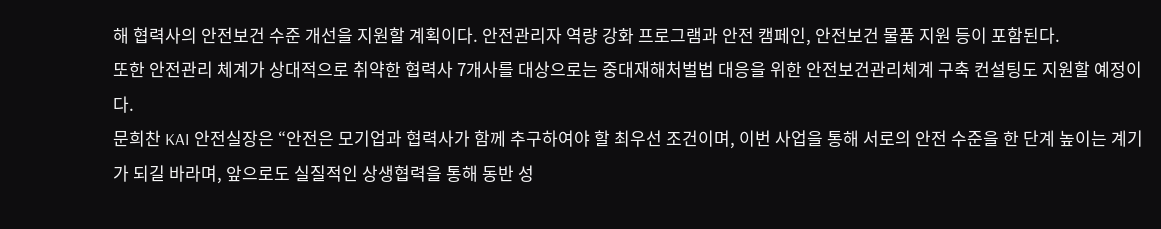해 협력사의 안전보건 수준 개선을 지원할 계획이다. 안전관리자 역량 강화 프로그램과 안전 캠페인, 안전보건 물품 지원 등이 포함된다.
또한 안전관리 체계가 상대적으로 취약한 협력사 7개사를 대상으로는 중대재해처벌법 대응을 위한 안전보건관리체계 구축 컨설팅도 지원할 예정이다.
문희찬 KAI 안전실장은 “안전은 모기업과 협력사가 함께 추구하여야 할 최우선 조건이며, 이번 사업을 통해 서로의 안전 수준을 한 단계 높이는 계기가 되길 바라며, 앞으로도 실질적인 상생협력을 통해 동반 성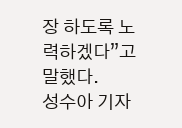장 하도록 노력하겠다”고 말했다.
성수아 기자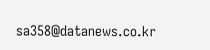sa358@datanews.co.kr